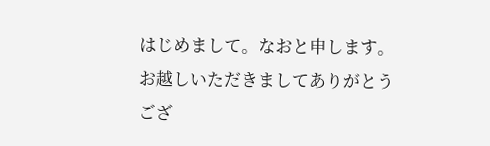はじめまして。なおと申します。
お越しいただきましてありがとうござ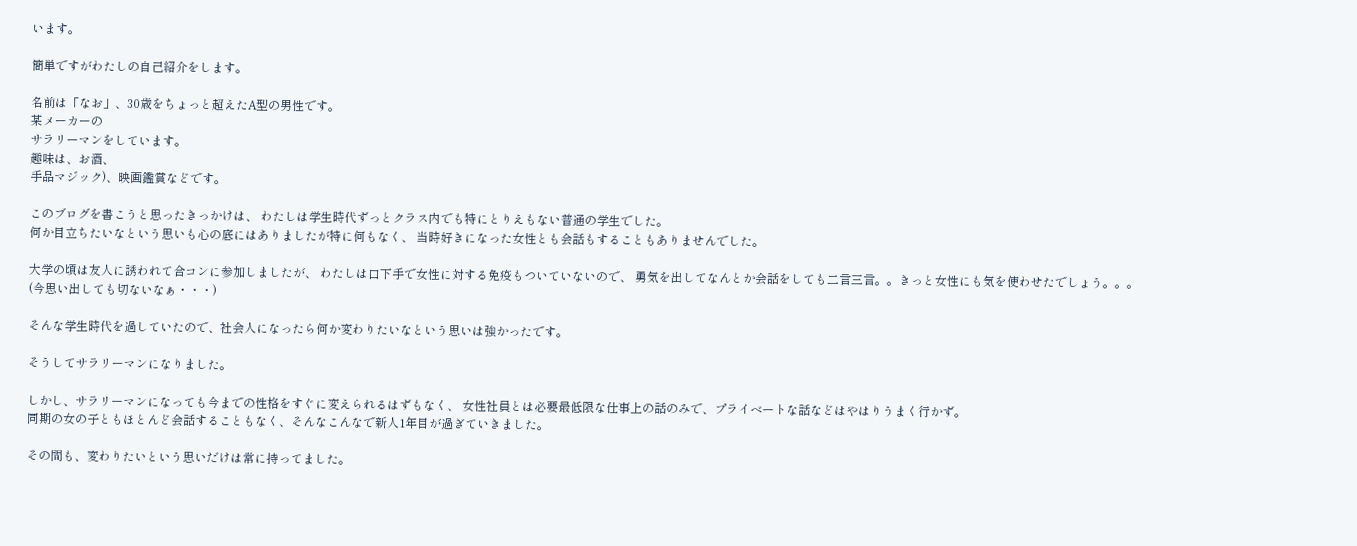います。

簡単ですがわたしの自己紹介をします。

名前は「なお」、30歳をちょっと超えたA型の男性です。
某メーカーの
サラリーマンをしています。
趣味は、お酒、
手品マジック)、映画鑑賞などです。

このブログを書こうと思ったきっかけは、 わたしは学生時代ずっとクラス内でも特にとりえもない普通の学生でした。
何か目立ちたいなという思いも心の底にはありましたが特に何もなく、 当時好きになった女性とも会話もすることもありませんでした。

大学の頃は友人に誘われて合コンに参加しましたが、 わたしは口下手で女性に対する免疫もついていないので、 勇気を出してなんとか会話をしても二言三言。。きっと女性にも気を使わせたでしょう。。。
(今思い出しても切ないなぁ・・・)

そんな学生時代を過していたので、社会人になったら何か変わりたいなという思いは強かったです。

そうしてサラリーマンになりました。

しかし、サラリーマンになっても今までの性格をすぐに変えられるはずもなく、 女性社員とは必要最低限な仕事上の話のみで、プライベートな話などはやはりうまく行かず。
同期の女の子ともほとんど会話することもなく、そんなこんなで新人1年目が過ぎていきました。

その間も、変わりたいという思いだけは常に持ってました。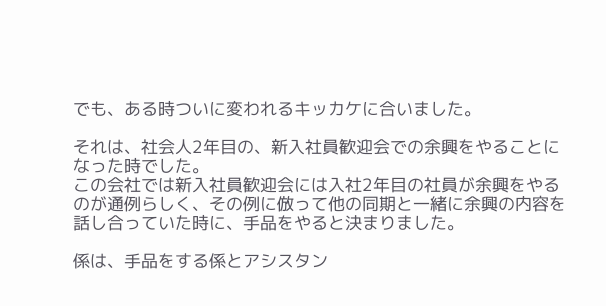でも、ある時ついに変われるキッカケに合いました。

それは、社会人2年目の、新入社員歓迎会での余興をやることになった時でした。
この会社では新入社員歓迎会には入社2年目の社員が余興をやるのが通例らしく、その例に倣って他の同期と一緒に余興の内容を話し合っていた時に、手品をやると決まりました。

係は、手品をする係とアシスタン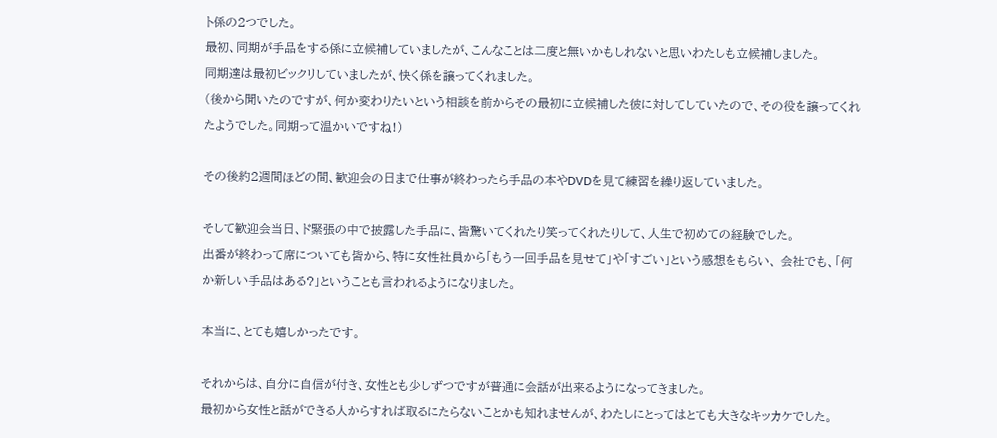ト係の2つでした。
最初、同期が手品をする係に立候補していましたが、こんなことは二度と無いかもしれないと思いわたしも立候補しました。
同期達は最初ビックリしていましたが、快く係を譲ってくれました。
(後から聞いたのですが、何か変わりたいという相談を前からその最初に立候補した彼に対してしていたので、その役を譲ってくれたようでした。同期って温かいですね!)

その後約2週間ほどの間、歓迎会の日まで仕事が終わったら手品の本やDVDを見て練習を繰り返していました。

そして歓迎会当日、ド緊張の中で披露した手品に、皆驚いてくれたり笑ってくれたりして、人生で初めての経験でした。
出番が終わって席についても皆から、特に女性社員から「もう一回手品を見せて」や「すごい」という感想をもらい、 会社でも、「何か新しい手品はある?」ということも言われるようになりました。

本当に、とても嬉しかったです。

それからは、自分に自信が付き、女性とも少しずつですが普通に会話が出来るようになってきました。
最初から女性と話ができる人からすれば取るにたらないことかも知れませんが、わたしにとってはとても大きなキッカケでした。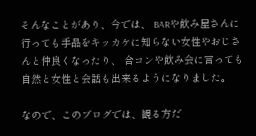そんなことがあり、今では、 BARや飲み屋さんに行っても手品をキッカケに知らない女性やおじさんと仲良くなったり、 合コンや飲み会に言っても自然と女性と会話も出来るようになりました。

なので、このブログでは、観る方だ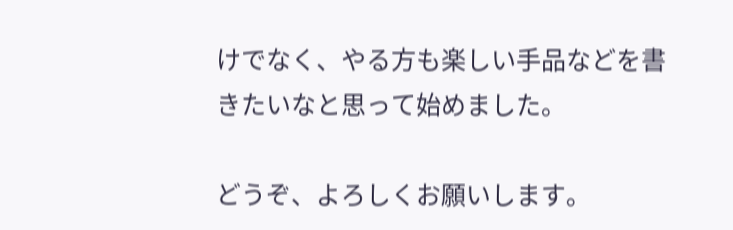けでなく、やる方も楽しい手品などを書きたいなと思って始めました。

どうぞ、よろしくお願いします。